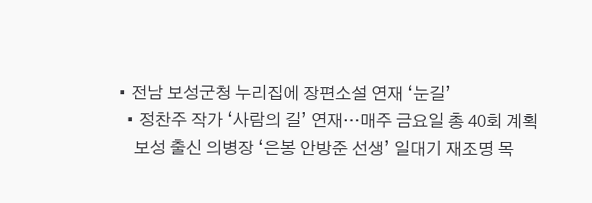• 전남 보성군청 누리집에 장편소설 연재 ‘눈길’
  • 정찬주 작가 ‘사람의 길’ 연재…매주 금요일 총 40회 계획
    보성 출신 의병장 ‘은봉 안방준 선생’ 일대기 재조명 목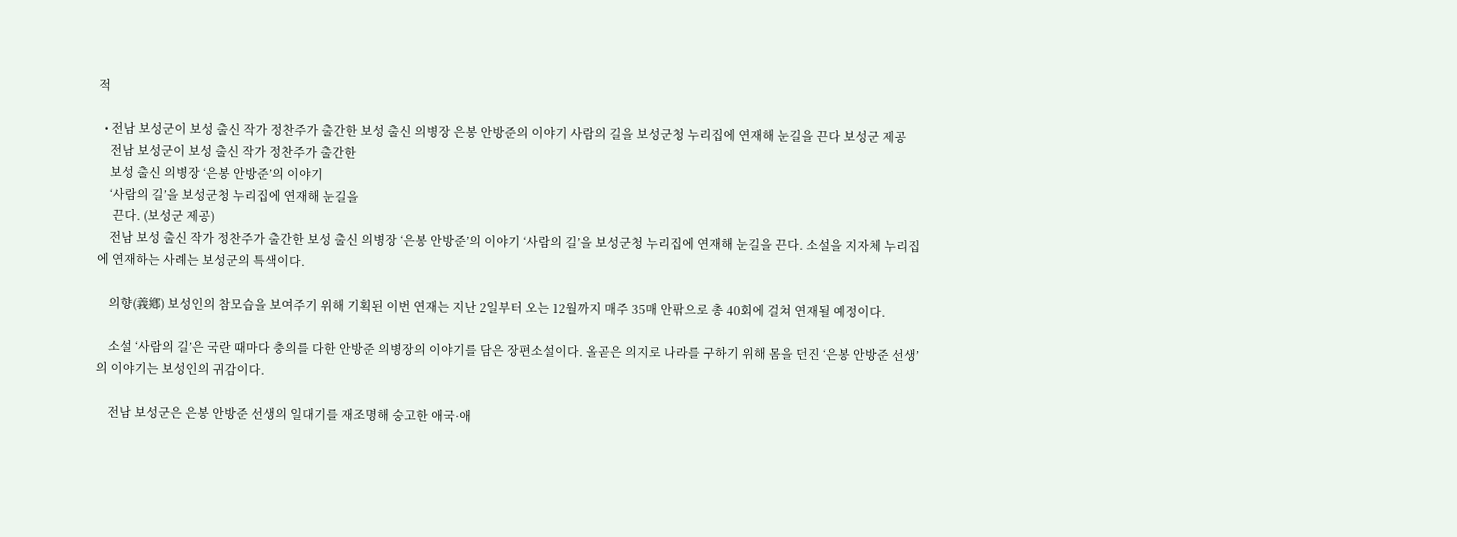적

  • 전남 보성군이 보성 출신 작가 정찬주가 출간한 보성 출신 의병장 은봉 안방준의 이야기 사람의 길을 보성군청 누리집에 연재해 눈길을 끈다 보성군 제공
    전남 보성군이 보성 출신 작가 정찬주가 출간한
    보성 출신 의병장 ‘은봉 안방준’의 이야기
    ‘사람의 길’을 보성군청 누리집에 연재해 눈길을
     끈다. (보성군 제공)
    전남 보성 출신 작가 정찬주가 출간한 보성 출신 의병장 ‘은봉 안방준’의 이야기 ‘사람의 길’을 보성군청 누리집에 연재해 눈길을 끈다. 소설을 지자체 누리집에 연재하는 사례는 보성군의 특색이다.

    의향(義鄕) 보성인의 참모습을 보여주기 위해 기획된 이번 연재는 지난 2일부터 오는 12월까지 매주 35매 안팎으로 총 40회에 걸쳐 연재될 예정이다.

    소설 ‘사람의 길’은 국란 때마다 충의를 다한 안방준 의병장의 이야기를 담은 장편소설이다. 올곧은 의지로 나라를 구하기 위해 몸을 던진 ‘은봉 안방준 선생’의 이야기는 보성인의 귀감이다.

    전남 보성군은 은봉 안방준 선생의 일대기를 재조명해 숭고한 애국·애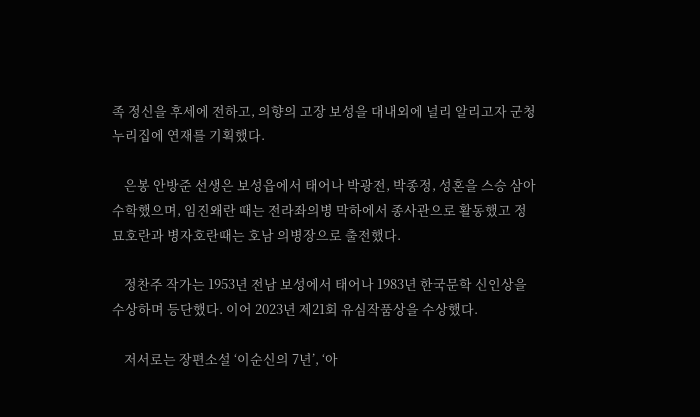족 정신을 후세에 전하고, 의향의 고장 보성을 대내외에 널리 알리고자 군청 누리집에 연재를 기획했다.

    은봉 안방준 선생은 보성읍에서 태어나 박광전, 박종정, 성혼을 스승 삼아 수학했으며, 임진왜란 때는 전라좌의병 막하에서 종사관으로 활동했고 정묘호란과 병자호란때는 호남 의병장으로 출전했다.

    정찬주 작가는 1953년 전남 보성에서 태어나 1983년 한국문학 신인상을 수상하며 등단했다. 이어 2023년 제21회 유심작품상을 수상했다.

    저서로는 장편소설 ‘이순신의 7년’, ‘아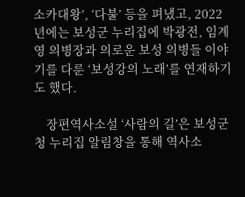소카대왕’, ‘다불’ 등을 펴냈고, 2022년에는 보성군 누리집에 박광전, 임계영 의병장과 의로운 보성 의병들 이야기를 다룬 ‘보성강의 노래’를 연재하기도 했다.

    장편역사소설 ‘사람의 길’은 보성군청 누리집 알림창을 통해 역사소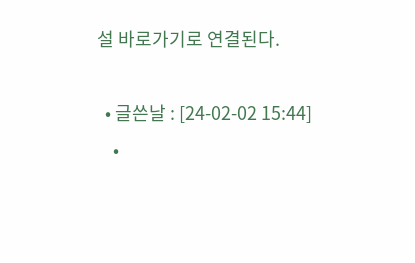설 바로가기로 연결된다.

  • 글쓴날 : [24-02-02 15:44]
    •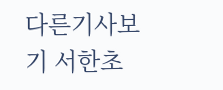다른기사보기 서한초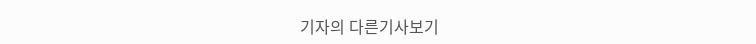기자의 다른기사보기